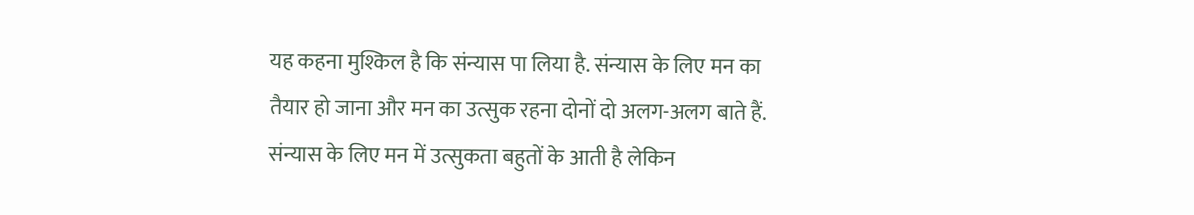यह कहना मुश्किल है कि संन्यास पा लिया है. संन्यास के लिए मन का तैयार हो जाना और मन का उत्सुक रहना दोनों दो अलग-अलग बाते हैं. संन्यास के लिए मन में उत्सुकता बहुतों के आती है लेकिन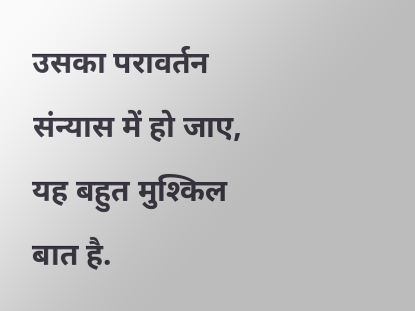उसका परावर्तन संन्यास में हो जाए, यह बहुत मुश्किल बात है.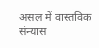असल में वास्तविक संन्यास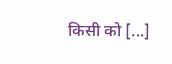किसी को [...]